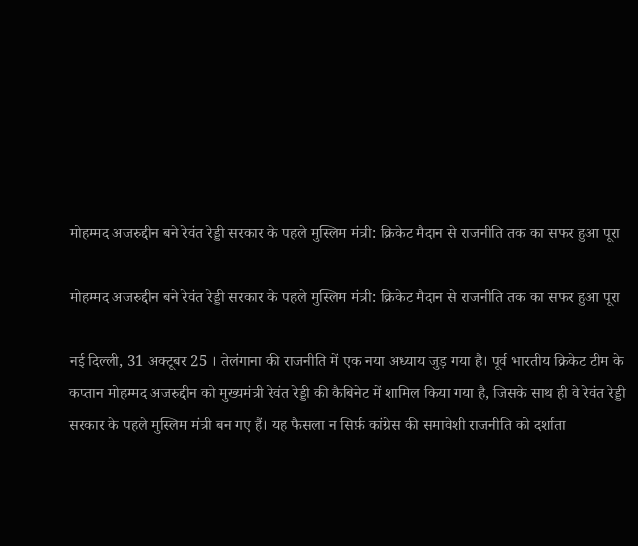मोहम्मद अजरुद्दीन बने रेवंत रेड्डी सरकार के पहले मुस्लिम मंत्री: क्रिकेट मैदान से राजनीति तक का सफर हुआ पूरा

मोहम्मद अजरुद्दीन बने रेवंत रेड्डी सरकार के पहले मुस्लिम मंत्री: क्रिकेट मैदान से राजनीति तक का सफर हुआ पूरा

नई दिल्ली, 31 अक्टूबर 25 । तेलंगाना की राजनीति में एक नया अध्याय जुड़ गया है। पूर्व भारतीय क्रिकेट टीम के कप्तान मोहम्मद अजरुद्दीन को मुख्यमंत्री रेवंत रेड्डी की कैबिनेट में शामिल किया गया है, जिसके साथ ही वे रेवंत रेड्डी सरकार के पहले मुस्लिम मंत्री बन गए हैं। यह फैसला न सिर्फ़ कांग्रेस की समावेशी राजनीति को दर्शाता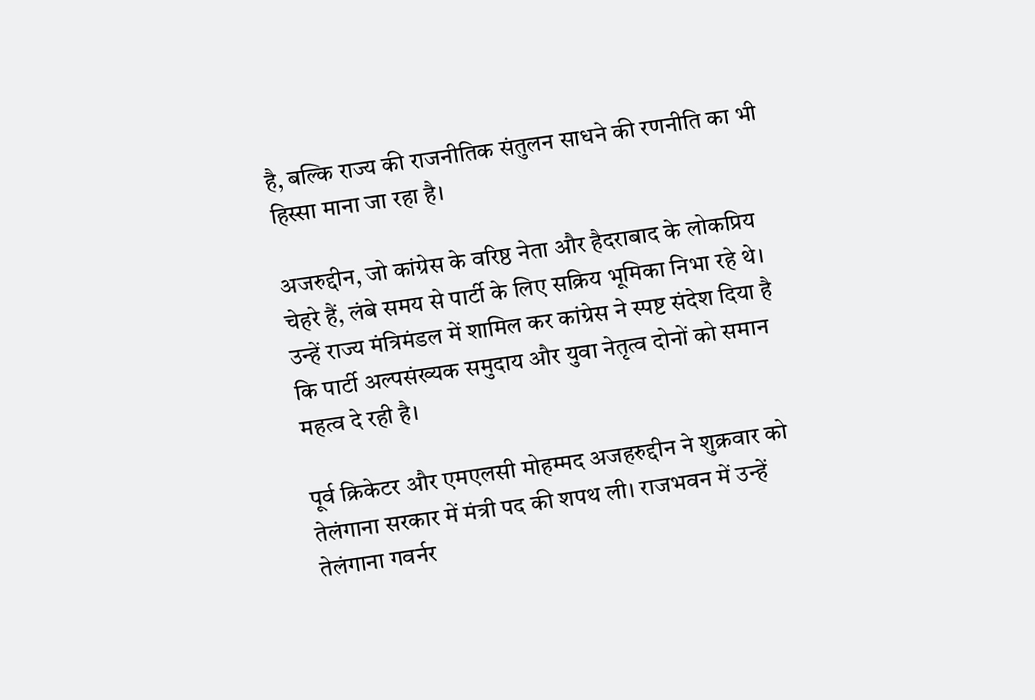है, बल्कि राज्य की राजनीतिक संतुलन साधने की रणनीति का भी हिस्सा माना जा रहा है।

अजरुद्दीन, जो कांग्रेस के वरिष्ठ नेता और हैदराबाद के लोकप्रिय चेहरे हैं, लंबे समय से पार्टी के लिए सक्रिय भूमिका निभा रहे थे। उन्हें राज्य मंत्रिमंडल में शामिल कर कांग्रेस ने स्पष्ट संदेश दिया है कि पार्टी अल्पसंख्यक समुदाय और युवा नेतृत्व दोनों को समान महत्व दे रही है।

पूर्व क्रिकेटर और एमएलसी मोहम्मद अजहरुद्दीन ने शुक्रवार को तेलंगाना सरकार में मंत्री पद की शपथ ली। राजभवन में उन्हें तेलंगाना गवर्नर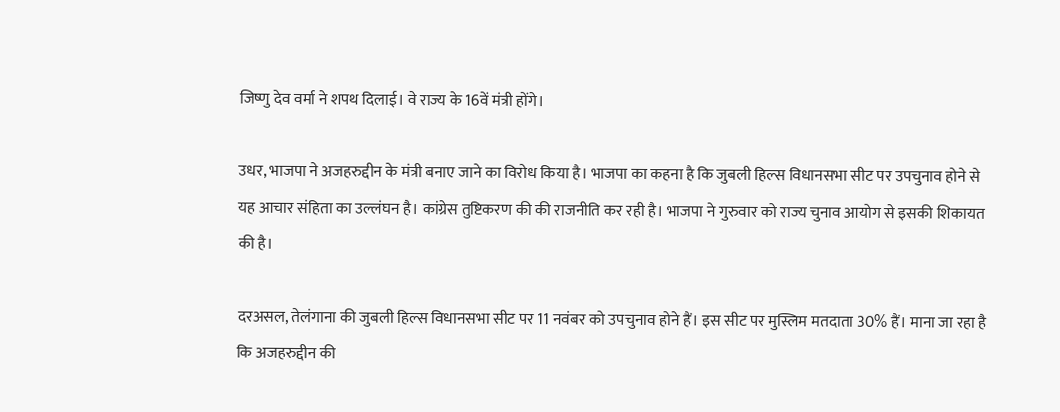जिष्णु देव वर्मा ने शपथ दिलाई। वे राज्य के 16वें मंत्री होंगे।

उधर, भाजपा ने अजहरुद्दीन के मंत्री बनाए जाने का विरोध किया है। भाजपा का कहना है कि जुबली हिल्स विधानसभा सीट पर उपचुनाव होने से यह आचार संहिता का उल्लंघन है। कांग्रेस तुष्टिकरण की की राजनीति कर रही है। भाजपा ने गुरुवार को राज्य चुनाव आयोग से इसकी शिकायत की है।

दरअसल, तेलंगाना की जुबली हिल्स विधानसभा सीट पर 11 नवंबर को उपचुनाव होने हैं। इस सीट पर मुस्लिम मतदाता 30% हैं। माना जा रहा है कि अजहरुद्दीन की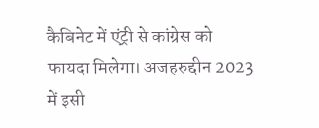कैबिनेट में एंट्री से कांग्रेस को फायदा मिलेगा। अजहरुद्दीन 2023 में इसी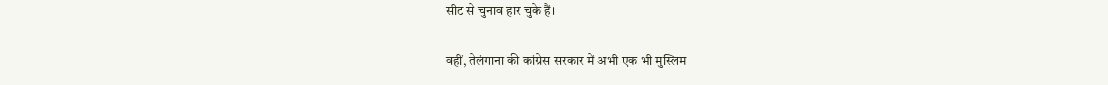सीट से चुनाव हार चुके हैं।

वहीं, तेलंगाना की कांग्रेस सरकार में अभी एक भी मुस्लिम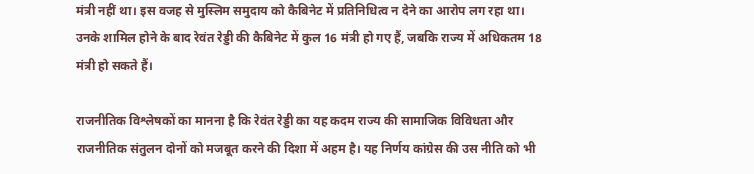मंत्री नहीं था। इस वजह से मुस्लिम समुदाय को कैबिनेट में प्रतिनिधित्व न देने का आरोप लग रहा था। उनके शामिल होने के बाद रेवंत रेड्डी की कैबिनेट में कुल 16 मंत्री हो गए हैं, जबकि राज्य में अधिकतम 18 मंत्री हो सकते हैं।

राजनीतिक विश्लेषकों का मानना है कि रेवंत रेड्डी का यह कदम राज्य की सामाजिक विविधता और राजनीतिक संतुलन दोनों को मजबूत करने की दिशा में अहम है। यह निर्णय कांग्रेस की उस नीति को भी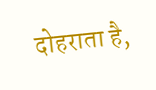दोहराता है,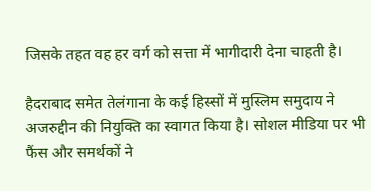जिसके तहत वह हर वर्ग को सत्ता में भागीदारी देना चाहती है।

हैदराबाद समेत तेलंगाना के कई हिस्सों में मुस्लिम समुदाय ने अजरुद्दीन की नियुक्ति का स्वागत किया है। सोशल मीडिया पर भी फैंस और समर्थकों ने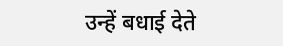उन्हें बधाई देते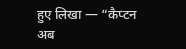हुए लिखा — “कैप्टन अब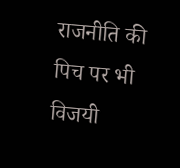राजनीति की पिच पर भी विजयी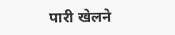पारी खेलने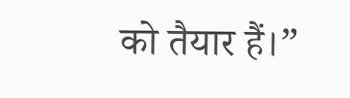को तैयार हैं।”